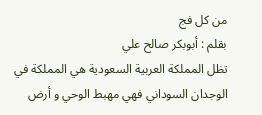من كل فج
بقلم : أبوبكر صالح علي
تظل المملكة العربية السعودية هي المملكة في الوجدان السوداني فهي مهبط الوحي و أرض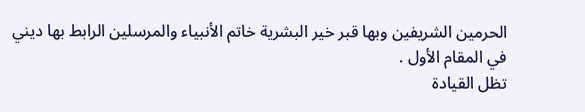الحرمين الشريفين وبها قبر خير البشرية خاتم الأنبياء والمرسلين الرابط بها ديني في المقام الأول .
تظل القيادة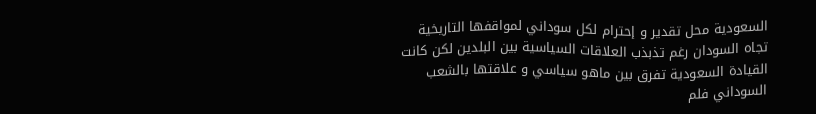السعودية محل تقدير و إحترام لكل سوداني لمواقفها التاريخية تجاه السودان رغم تذبذب العلاقات السياسية بين البلدين لكن كانت القيادة السعودية تفرق بين ماهو سياسي و علاقتها بالشعب السوداني فلم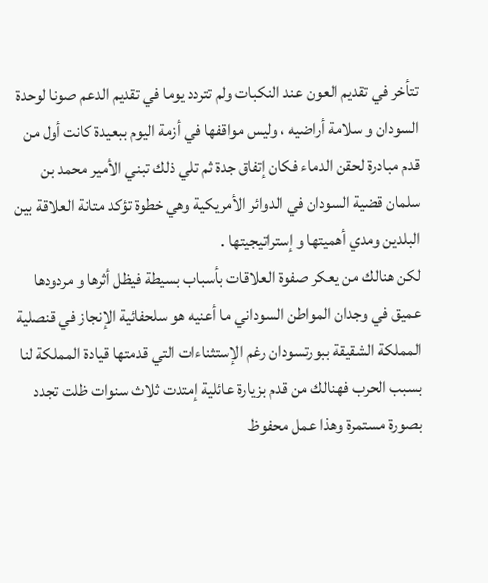تتأخر في تقديم العون عند النكبات ولم تتردد يوما في تقديم الدعم صونا لوحدة السودان و سلامة أراضيه ، وليس مواقفها في أزمة اليوم ببعيدة كانت أول من قدم مبادرة لحقن الدماء فكان إتفاق جدة ثم تلي ذلك تبني الأمير محمد بن سلمان قضية السودان في الدوائر الأمريكية وهي خطوة تؤكد متانة العلاقة بين البلدين ومدي أهميتها و إستراتيجيتها .
لكن هنالك من يعكر صفوة العلاقات بأسباب بسيطة فيظل أثرها و مردودها عميق في وجدان المواطن السوداني ما أعنيه هو سلحفائية الإنجاز في قنصلية المملكة الشقيقة ببورتسودان رغم الإستثناءات التي قدمتها قيادة المملكة لنا بسبب الحرب فهنالك من قدم بزيارة عائلية إمتدت ثلاث سنوات ظلت تجدد بصورة مستمرة وهذا عمل محفوظ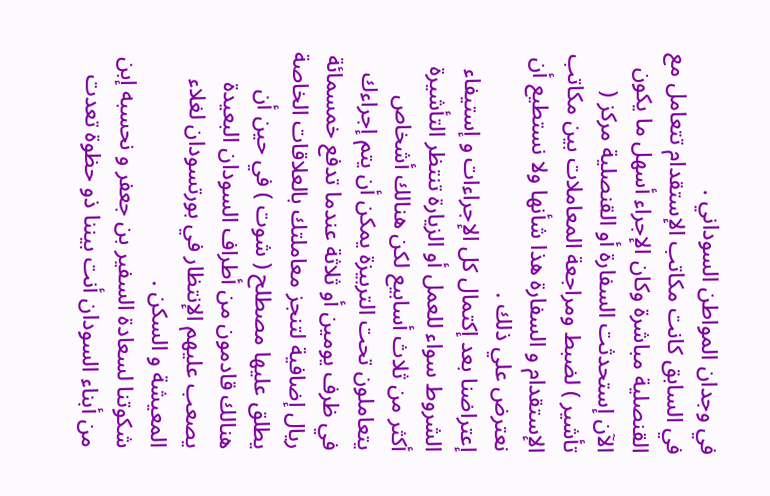في وجدان المواطن السوداني .
في السابق كانت مكاتب الإستقدام تتعامل مع القنصلية مباشرة وكان الإجراء أسهل ما يكون الآن إستحدثت السفارة أو القنصلية مركز ( تأشير ) لضبط ومراجعة المعاملات بين مكاتب الإستقدام و السفارة هذا شأنها ولا نستطيع أن نعترض علي ذلك .
إعتراضنا بعد إكتمال كل الإجراءات و إستيفاء الشروط سواء للعمل أو الزيارة تنتظر التأشيرة أكثر من ثلاث أسابيع لكن هنالك أشخاص يتعاملون تحت التربيزة يمكن أن يتم إجراءك في ظرف يومين أو ثلاثة عندما تدفع خمسمائة ريال إضافية لتنجز معاملتك بالعلاقات الخاصة يطلق عليها مصطلح ( شوت ) في حين أن هنالك قادمون من أطراف السودان البعيدة يصعب عليهم الإنتظار في بورتسودان لغلاء المعيشة و السكن .
شكوتنا لسعادة السفير بن جعفر و نحسبه إبن من أبناء السودان أنت بيننا ذو حظوة تعدت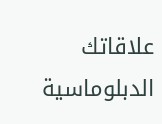علاقاتك الدبلوماسية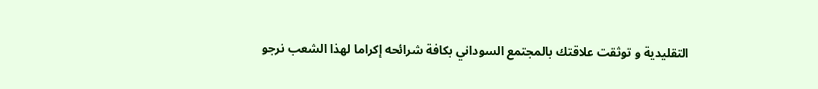التقليدية و توثقت علاقتك بالمجتمع السوداني بكافة شرائحه إكراما لهذا الشعب نرجو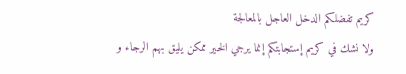كريم تفضلكم الدخل العاجل بالمعالجة
ولا نشك في كريم إستجابتكم إنما يرجي الخير ممكن يليق بهم الرجاء و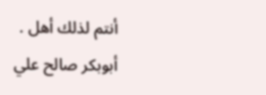أنتم لذلك أهل .
أبوبكر صالح علي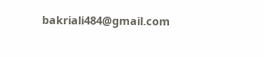bakriali484@gmail.com